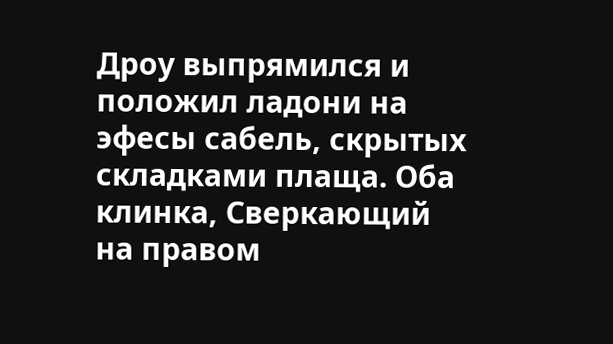Дроу выпрямился и положил ладони на эфесы сабель, скрытых складками плаща. Оба клинка, Сверкающий на правом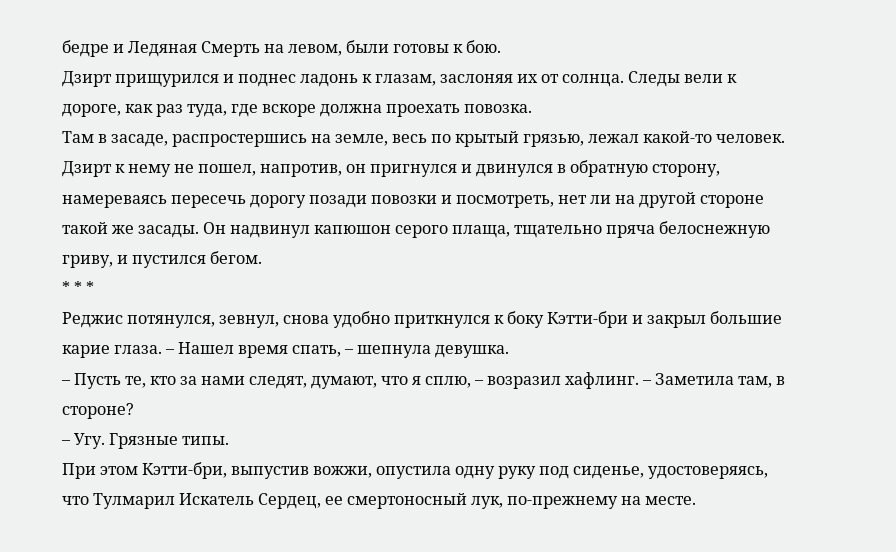бедре и Ледяная Смерть на левом, были готовы к бою.
Дзирт прищурился и поднес ладонь к глазам, заслоняя их от солнца. Следы вели к дороге, как раз туда, где вскоре должна проехать повозка.
Там в засаде, распростершись на земле, весь по крытый грязью, лежал какой-то человек.
Дзирт к нему не пошел, напротив, он пригнулся и двинулся в обратную сторону, намереваясь пересечь дорогу позади повозки и посмотреть, нет ли на другой стороне такой же засады. Он надвинул капюшон серого плаща, тщательно пряча белоснежную гриву, и пустился бегом.
* * *
Реджис потянулся, зевнул, снова удобно приткнулся к боку Кэтти-бри и закрыл большие карие глаза. – Нашел время спать, – шепнула девушка.
– Пусть те, кто за нами следят, думают, что я сплю, – возразил хафлинг. – Заметила там, в стороне?
– Угу. Грязные типы.
При этом Кэтти-бри, выпустив вожжи, опустила одну руку под сиденье, удостоверяясь, что Тулмарил Искатель Сердец, ее смертоносный лук, по-прежнему на месте.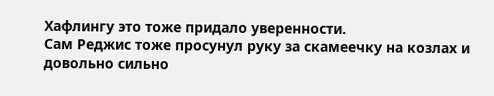Хафлингу это тоже придало уверенности.
Сам Реджис тоже просунул руку за скамеечку на козлах и довольно сильно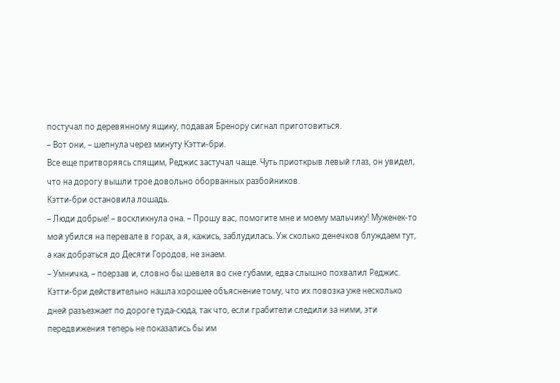постучал по деревянному ящику, подавая Бренору сигнал приготовиться.
– Вот они, – шепнула через минуту Кэтти-бри.
Все еще притворяясь спящим, Реджис застучал чаще. Чуть приоткрыв левый глаз, он увидел, что на дорогу вышли трое довольно оборванных разбойников.
Кэтти-бри остановила лошадь.
– Люди добрые! – воскликнула она. – Прошу вас, помогите мне и моему мальчику! Муженек-то мой убился на перевале в горах, а я, кажись, заблудилась. Уж сколько денечков блуждаем тут, а как добраться до Десяти Городов, не знаем.
– Умничка, – поерзав и, словно бы шевеля во сне губами, едва слышно похвалил Реджис.
Кэтти-бри действительно нашла хорошее объяснение тому, что их повозка уже несколько дней разъезжает по дороге туда-сюда, так что, если грабители следили за ними, эти передвижения теперь не показались бы им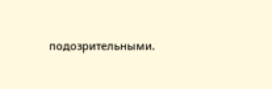подозрительными.